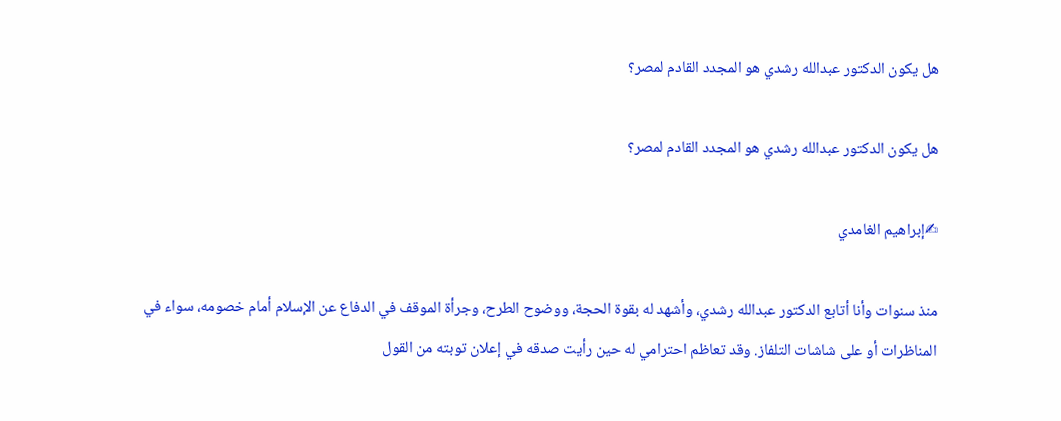هل يكون الدكتور عبدالله رشدي هو المجدد القادم لمصر؟

هل يكون الدكتور عبدالله رشدي هو المجدد القادم لمصر؟

✍إبراهيم الغامدي

منذ سنوات وأنا أتابع الدكتور عبدالله رشدي، وأشهد له بقوة الحجة، ووضوح الطرح، وجرأة الموقف في الدفاع عن الإسلام أمام خصومه، سواء في المناظرات أو على شاشات التلفاز. وقد تعاظم احترامي له حين رأيت صدقه في إعلان توبته من القول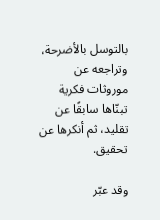بالتوسل بالأضرحة، وتراجعه عن موروثات فكرية تبنّاها سابقًا عن تقليد، ثم أنكرها عن تحقيق.

وقد عبّر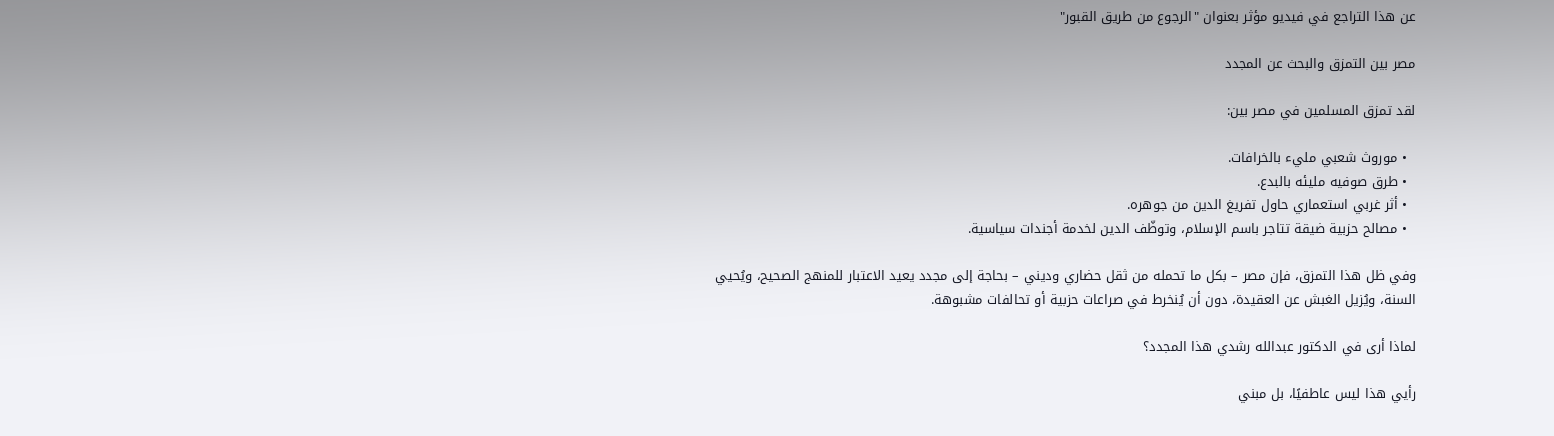عن هذا التراجع في فيديو مؤثر بعنوان "الرجوع من طريق القبور"

مصر بين التمزق والبحث عن المجدد

لقد تمزق المسلمين في مصر بين:

  • موروث شعبي مليء بالخرافات.
  • طرق صوفيه مليئه بالبدع.
  • أثر غربي استعماري حاول تفريغ الدين من جوهره.
  • مصالح حزبية ضيقة تتاجر باسم الإسلام، وتوظّف الدين لخدمة أجندات سياسية.

وفي ظل هذا التمزق، فإن مصر – بكل ما تحمله من ثقل حضاري وديني – بحاجة إلى مجدد يعيد الاعتبار للمنهج الصحيح، ويُحيي السنة، ويُزيل الغبش عن العقيدة، دون أن يُنخرط في صراعات حزبية أو تحالفات مشبوهة.

لماذا أرى في الدكتور عبدالله رشدي هذا المجدد؟

رأيي هذا ليس عاطفيًا، بل مبني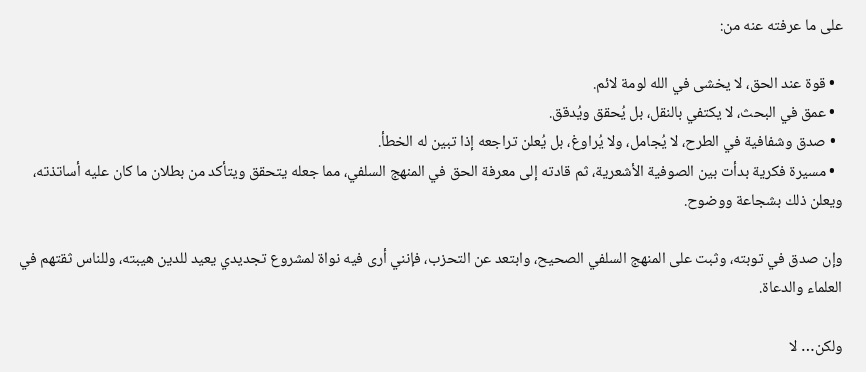على ما عرفته عنه من:

  • قوة عند الحق، لا يخشى في الله لومة لائم.
  • عمق في البحث، لا يكتفي بالنقل، بل يُحقق ويُدقق.
  • صدق وشفافية في الطرح، لا يُجامل، ولا يُراوغ، بل يُعلن تراجعه إذا تبين له الخطأ.
  • مسيرة فكرية بدأت بين الصوفية الأشعرية، ثم قادته إلى معرفة الحق في المنهج السلفي، مما جعله يتحقق ويتأكد من بطلان ما كان عليه أساتذته، ويعلن ذلك بشجاعة ووضوح.

وإن صدق في توبته، وثبت على المنهج السلفي الصحيح، وابتعد عن التحزب، فإنني أرى فيه نواة لمشروع تجديدي يعيد للدين هيبته، وللناس ثقتهم في العلماء والدعاة.

ولكن… لا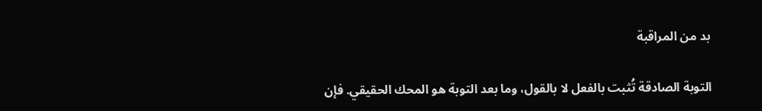بد من المراقبة

التوبة الصادقة تُثبت بالفعل لا بالقول، وما بعد التوبة هو المحك الحقيقي. فإن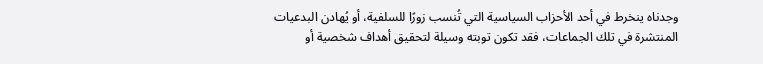وجدناه ينخرط في أحد الأحزاب السياسية التي تُنسب زورًا للسلفية، أو يُهادن البدعيات المنتشرة في تلك الجماعات، فقد تكون توبته وسيلة لتحقيق أهداف شخصية أو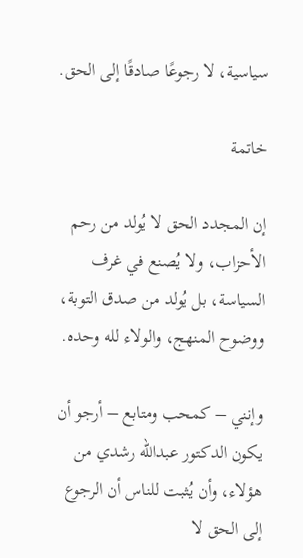سياسية، لا رجوعًا صادقًا إلى الحق.

خاتمة

إن المجدد الحق لا يُولد من رحم الأحزاب، ولا يُصنع في غرف السياسة، بل يُولد من صدق التوبة، ووضوح المنهج، والولاء لله وحده.

وإنني – كمحب ومتابع – أرجو أن يكون الدكتور عبدالله رشدي من هؤلاء، وأن يُثبت للناس أن الرجوع إلى الحق لا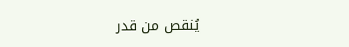يُنقص من قدر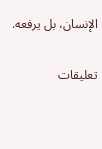الإنسان، بل يرفعه.

تعليقات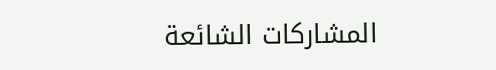المشاركات الشائعة